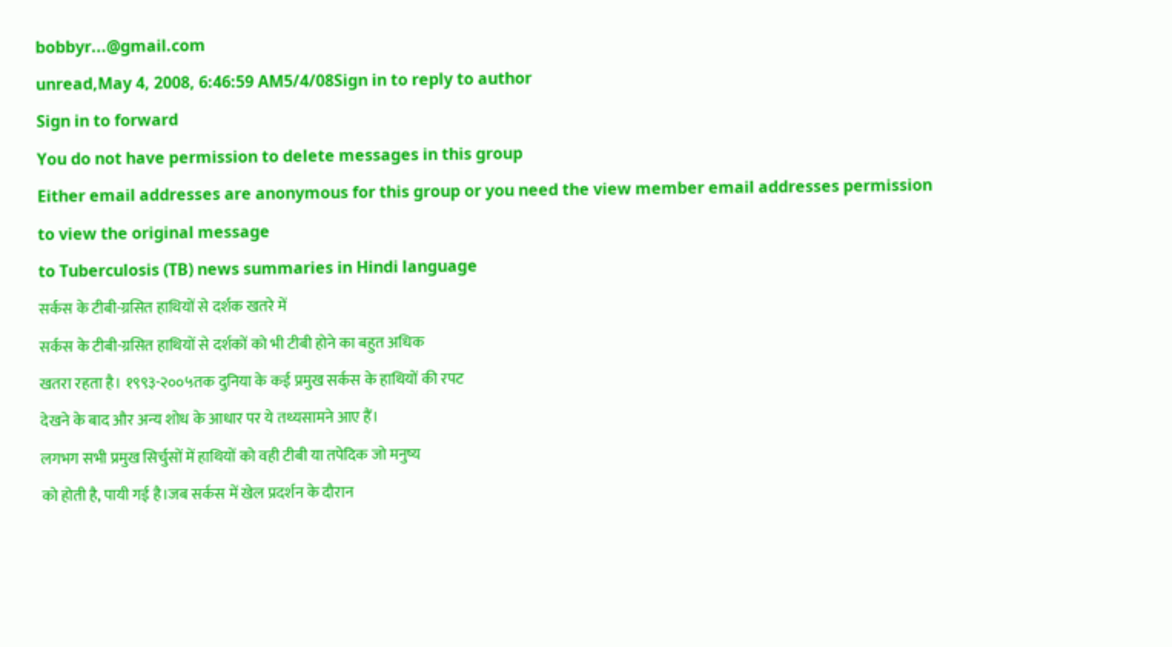bobbyr...@gmail.com
unread,May 4, 2008, 6:46:59 AM5/4/08Sign in to reply to author
Sign in to forward
You do not have permission to delete messages in this group
Either email addresses are anonymous for this group or you need the view member email addresses permission to view the original message
to Tuberculosis (TB) news summaries in Hindi language
सर्कस के टीबी-ग्रसित हाथियों से दर्शक खतरे में
सर्कस के टीबी-ग्रसित हाथियों से दर्शकों को भी टीबी होने का बहुत अधिक
खतरा रहता है। १९९३-२००५तक दुनिया के कई प्रमुख सर्कस के हाथियों की रपट
देखने के बाद और अन्य शोध के आधार पर ये तथ्यसामने आए हैं।
लगभग सभी प्रमुख सिर्चुसों में हाथियों को वही टीबी या तपेदिक जो मनुष्य
को होती है, पायी गई है।जब सर्कस में खेल प्रदर्शन के दौरान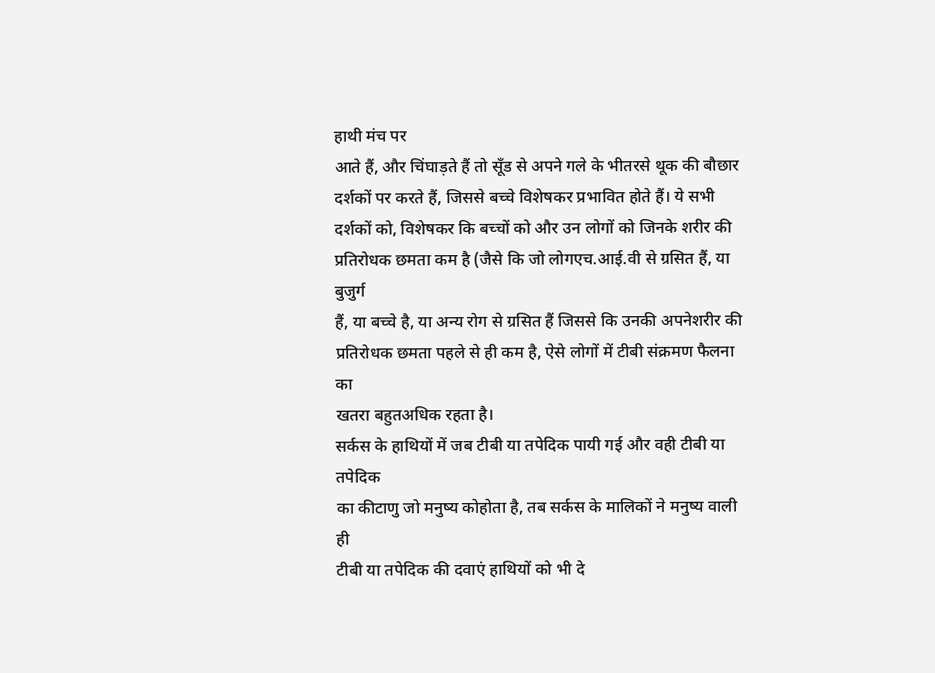हाथी मंच पर
आते हैं, और चिंघाड़ते हैं तो सूँड से अपने गले के भीतरसे थूक की बौछार
दर्शकों पर करते हैं, जिससे बच्चे विशेषकर प्रभावित होते हैं। ये सभी
दर्शकों को, विशेषकर कि बच्चों को और उन लोगों को जिनके शरीर की
प्रतिरोधक छमता कम है (जैसे कि जो लोगएच.आई.वी से ग्रसित हैं, या बुजुर्ग
हैं, या बच्चे है, या अन्य रोग से ग्रसित हैं जिससे कि उनकी अपनेशरीर की
प्रतिरोधक छमता पहले से ही कम है, ऐसे लोगों में टीबी संक्रमण फैलना का
खतरा बहुतअधिक रहता है।
सर्कस के हाथियों में जब टीबी या तपेदिक पायी गई और वही टीबी या तपेदिक
का कीटाणु जो मनुष्य कोहोता है, तब सर्कस के मालिकों ने मनुष्य वाली ही
टीबी या तपेदिक की दवाएं हाथियों को भी दे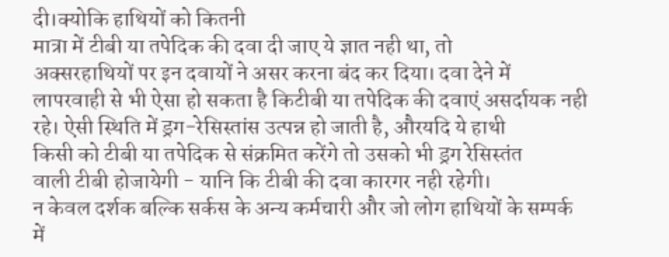दी।क्योकि हाथियों को कितनी
मात्रा में टीबी या तपेदिक की दवा दी जाए ये ज्ञात नही था, तो
अक्सरहाथियों पर इन दवायों ने असर करना बंद कर दिया। दवा देने में
लापरवाही से भी ऐसा हो सकता है किटीबी या तपेदिक की दवाएं असर्दायक नही
रहे। ऐसी स्थिति में ड्रग-रेसिस्तांस उत्पन्न हो जाती है, औरयदि ये हाथी
किसी को टीबी या तपेदिक से संक्रमित करेंगे तो उसको भी ड्रग रेसिस्तंत
वाली टीबी होजायेगी - यानि कि टीबी की दवा कारगर नही रहेगी।
न केवल दर्शक बल्कि सर्कस के अन्य कर्मचारी और जो लोग हाथियों के सम्पर्क
में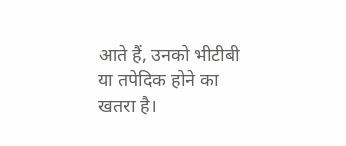आते हैं, उनको भीटीबी या तपेदिक होने का खतरा है।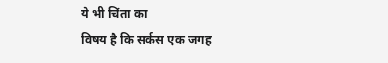ये भी चिंता का
विषय है कि सर्कस एक जगह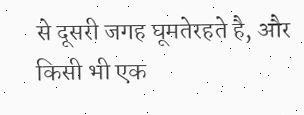से दूसरी जगह घूमतेरहते है, और किसी भी एक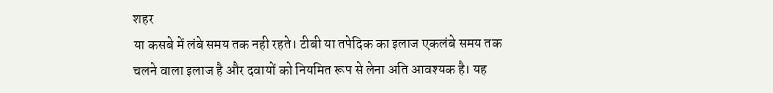शहर
या कसबे में लंबे समय तक नही रहते। टीबी या तपेदिक का इलाज एकलंबे समय तक
चलने वाला इलाज है और दवायों को नियमित रूप से लेना अति आवश्यक है। यह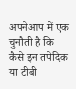अपनेआप में एक चुनौती है कि कैसे इन तपेदिक या टीबी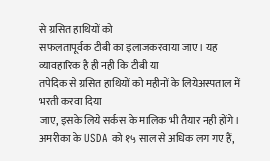से ग्रसित हाथियों को
सफलतापूर्वक टीबी का इलाजकरवाया जाए। यह व्यावहारिक है ही नही कि टीबी या
तपेदिक से ग्रसित हाथियों को महीनों के लियेअस्पताल में भरती करवा दिया
जाए, इसके लिये सर्कस के मालिक भी तैयार नही होंगे।
अमरीका के USDA को १५ साल से अधिक लग गए हैं,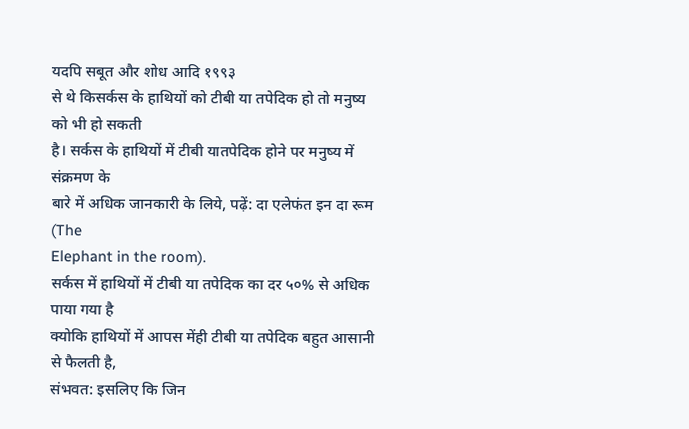यदपि सबूत और शोध आदि १९९३
से थे किसर्कस के हाथियों को टीबी या तपेदिक हो तो मनुष्य को भी हो सकती
है। सर्कस के हाथियों में टीबी यातपेदिक होने पर मनुष्य में संक्रमण के
बारे में अधिक जानकारी के लिये, पढ़ें: दा एलेफंत इन दा रूम (The
Elephant in the room).
सर्कस में हाथियों में टीबी या तपेदिक का दर ५०% से अधिक पाया गया है
क्योकि हाथियों में आपस मेंही टीबी या तपेदिक बहुत आसानी से फैलती है,
संभवत: इसलिए कि जिन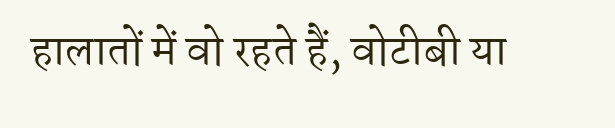हालातों में वो रहते हैं, वोटीबी या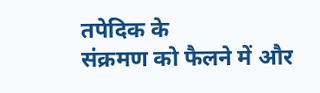तपेदिक के
संक्रमण को फैलने में और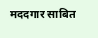मददगार साबित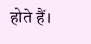होते हैं।